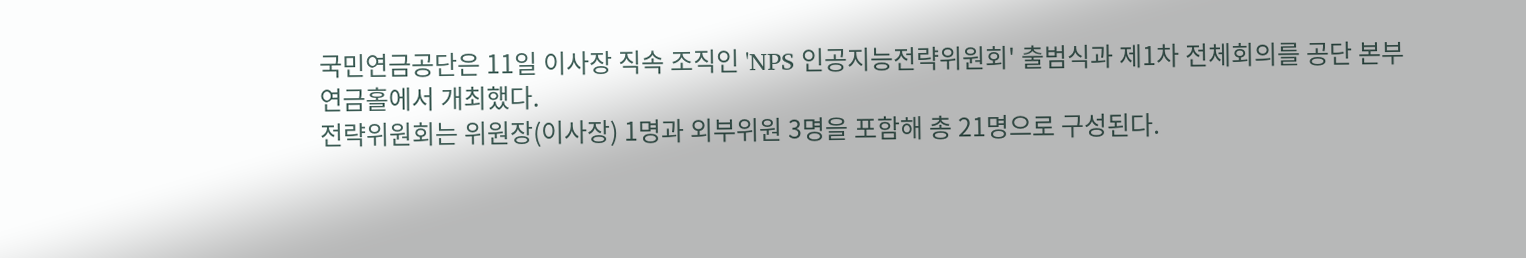국민연금공단은 11일 이사장 직속 조직인 'NPS 인공지능전략위원회' 출범식과 제1차 전체회의를 공단 본부 연금홀에서 개최했다.
전략위원회는 위원장(이사장) 1명과 외부위원 3명을 포함해 총 21명으로 구성된다.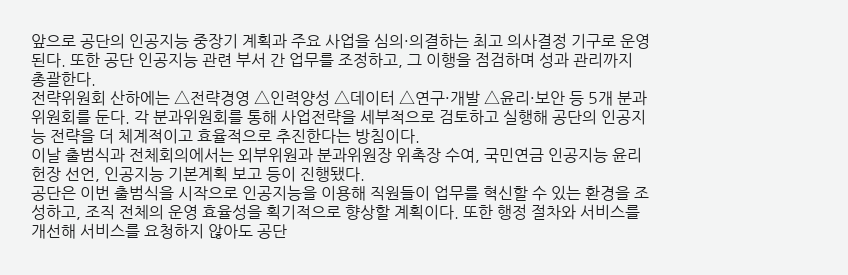앞으로 공단의 인공지능 중장기 계획과 주요 사업을 심의·의결하는 최고 의사결정 기구로 운영된다. 또한 공단 인공지능 관련 부서 간 업무를 조정하고, 그 이행을 점검하며 성과 관리까지 총괄한다.
전략위원회 산하에는 △전략경영 △인력양성 △데이터 △연구·개발 △윤리·보안 등 5개 분과위원회를 둔다. 각 분과위원회를 통해 사업전략을 세부적으로 검토하고 실행해 공단의 인공지능 전략을 더 체계적이고 효율적으로 추진한다는 방침이다.
이날 출범식과 전체회의에서는 외부위원과 분과위원장 위촉장 수여, 국민연금 인공지능 윤리헌장 선언, 인공지능 기본계획 보고 등이 진행됐다.
공단은 이번 출범식을 시작으로 인공지능을 이용해 직원들이 업무를 혁신할 수 있는 환경을 조성하고, 조직 전체의 운영 효율성을 획기적으로 향상할 계획이다. 또한 행정 절차와 서비스를 개선해 서비스를 요청하지 않아도 공단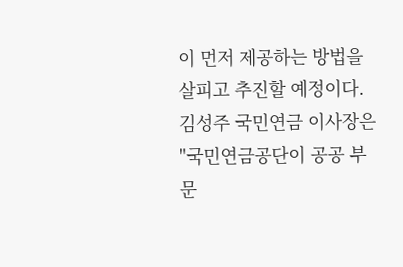이 먼저 제공하는 방법을 살피고 추진할 예정이다.
김성주 국민연금 이사장은 "국민연금공단이 공공 부문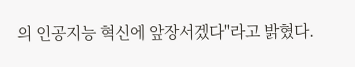의 인공지능 혁신에 앞장서겠다"라고 밝혔다.